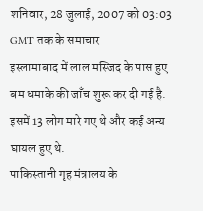शनिवार, 28 जुलाई, 2007 को 03:03 GMT तक के समाचार
इस्लामाबाद में लाल मस्जिद के पास हुए बम धमाके की जाँच शुरू कर दी गई है. इसमें 13 लोग मारे गए थे और कई अन्य घायल हुए थे.
पाकिस्तानी गृह मंत्रालय के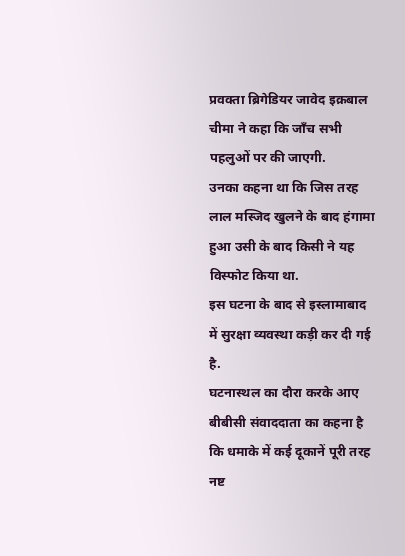प्रवक्ता ब्रिगेडियर जावेद इक़बाल चीमा ने कहा कि जाँच सभी पहलुओं पर की जाएगी.
उनका कहना था कि जिस तरह लाल मस्जिद खुलने के बाद हंगामा हुआ उसी के बाद किसी ने यह विस्फोट किया था.
इस घटना के बाद से इस्लामाबाद में सुरक्षा व्यवस्था कड़ी कर दी गई है.
घटनास्थल का दौरा करके आए बीबीसी संवाददाता का कहना है कि धमाके में कई दूकानें पूरी तरह नष्ट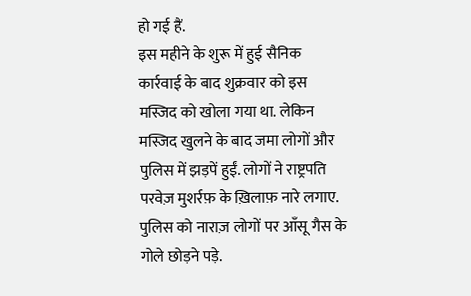हो गई हैं.
इस महीने के शुरू में हुई सैनिक कार्रवाई के बाद शुक्रवार को इस मस्जिद को खोला गया था. लेकिन मस्जिद खुलने के बाद जमा लोगों और पुलिस में झड़पें हुईं. लोगों ने राष्ट्रपति परवेज़ मुशर्रफ़ के ख़िलाफ़ नारे लगाए.
पुलिस को नाराज़ लोगों पर आँसू गैस के गोले छोड़ने पड़े.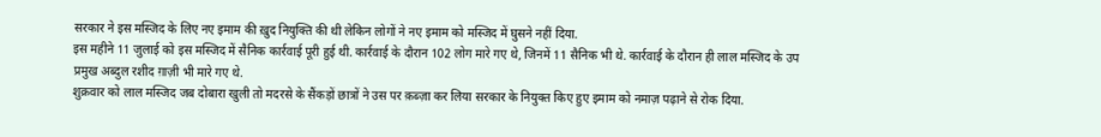सरकार ने इस मस्जिद के लिए नए इमाम की ख़ुद नियुक्ति की थी लेकिन लोगों ने नए इमाम को मस्जिद में घुसने नहीं दिया.
इस महीने 11 जुलाई को इस मस्जिद में सैनिक कार्रवाई पूरी हुई थी. कार्रवाई के दौरान 102 लोग मारे गए थे, जिनमें 11 सैनिक भी थे. कार्रवाई के दौरान ही लाल मस्जिद के उप प्रमुख अब्दुल रशीद ग़ाज़ी भी मारे गए थे.
शुक्रवार को लाल मस्जिद जब दोबारा खुली तो मदरसे के सैंकड़ों छात्रों ने उस पर क़ब्ज़ा कर लिया सरकार के नियुक्त किए हुए इमाम को नमाज़ पढ़ाने से रोक दिया.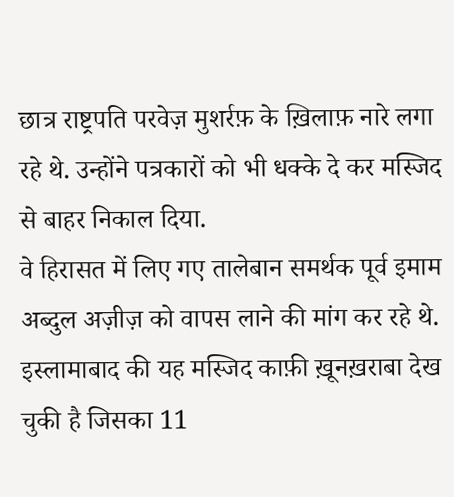छात्र राष्ट्रपति परवेज़ मुशर्रफ़ के ख़िलाफ़ नारे लगा रहे थे. उन्होंने पत्रकारों को भी धक्के दे कर मस्जिद से बाहर निकाल दिया.
वे हिरासत में लिए गए तालेबान समर्थक पूर्व इमाम अब्दुल अज़ीज़ को वापस लाने की मांग कर रहे थे. इस्लामाबाद की यह मस्जिद काफ़ी ख़ूनख़राबा देख चुकी है जिसका 11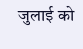जुलाई को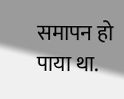समापन हो पाया था.